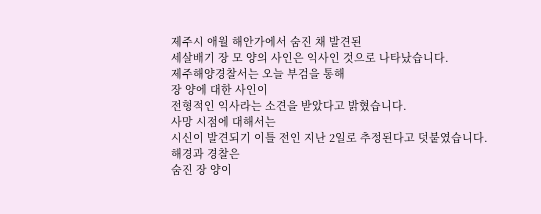제주시 애월 해안가에서 숨진 채 발견된
세살배기 장 모 양의 사인은 익사인 것으로 나타났습니다.
제주해양경찰서는 오늘 부검을 통해
장 양에 대한 사인이
전형적인 익사라는 소견을 받았다고 밝혔습니다.
사망 시점에 대해서는
시신이 발견되기 이틀 전인 지난 2일로 추정된다고 덧붙였습니다.
해경과 경찰은
숨진 장 양이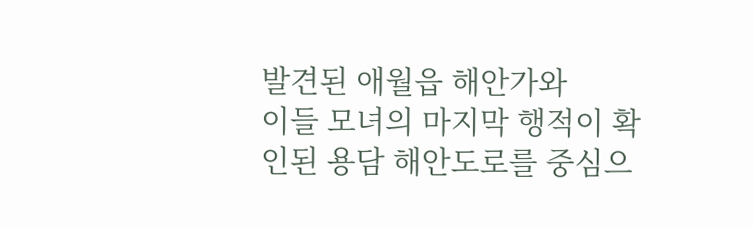발견된 애월읍 해안가와
이들 모녀의 마지막 행적이 확인된 용담 해안도로를 중심으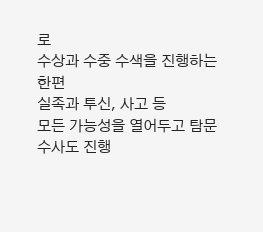로
수상과 수중 수색을 진행하는 한편
실족과 투신, 사고 등
모든 가능성을 열어두고 탐문수사도 진행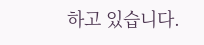하고 있습니다.